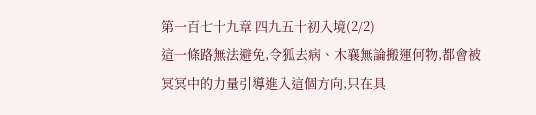第一百七十九章 四九五十初入境(2/2)
這一條路無法避免,令狐去病、木襄無論搬運何物,都會被冥冥中的力量引導進入這個方向,只在具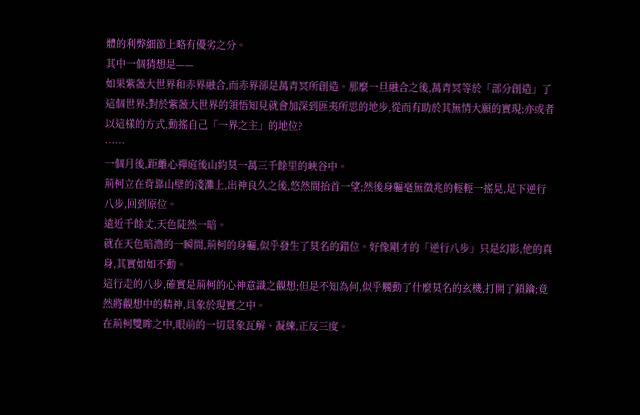體的利弊細節上略有優劣之分。
其中一個猜想是——
如果紫薇大世界和赤界融合,而赤界卻是萬青冥所創造。那麼一旦融合之後,萬青冥等於「部分創造」了這個世界;對於紫薇大世界的領悟知見就會加深到匪夷所思的地步,從而有助於其無情大願的實現;亦或者以這樣的方式,動搖自己「一界之主」的地位?
……
一個月後,距離心禪庭後山約莫一萬三千餘里的峽谷中。
荊柯立在背靠山壁的淺灘上,出神良久之後,悠然間抬首一望;然後身軀毫無徵兆的輕輕一搖晃,足下逆行八步,回到原位。
遠近千餘丈,天色陡然一暗。
就在天色暗澹的一瞬間,荊柯的身軀,似乎發生了莫名的錯位。好像剛才的「逆行八步」只是幻影,他的真身,其實如如不動。
這行走的八步,確實是荊柯的心神意識之觀想;但是不知為何,似乎觸動了什麼莫名的玄機,打開了鎖鑰;竟然將觀想中的精神,具象於現實之中。
在荊柯雙眸之中,眼前的一切景象瓦解、凝練,正反三度。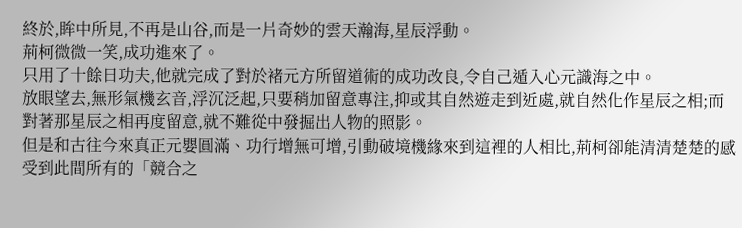終於,眸中所見,不再是山谷,而是一片奇妙的雲天瀚海,星辰浮動。
荊柯微微一笑,成功進來了。
只用了十餘日功夫,他就完成了對於褚元方所留道術的成功改良,令自己遁入心元識海之中。
放眼望去,無形氣機玄音,浮沉泛起,只要稍加留意專注,抑或其自然遊走到近處,就自然化作星辰之相;而對著那星辰之相再度留意,就不難從中發掘出人物的照影。
但是和古往今來真正元嬰圓滿、功行增無可增,引動破境機緣來到這裡的人相比,荊柯卻能清清楚楚的感受到此間所有的「競合之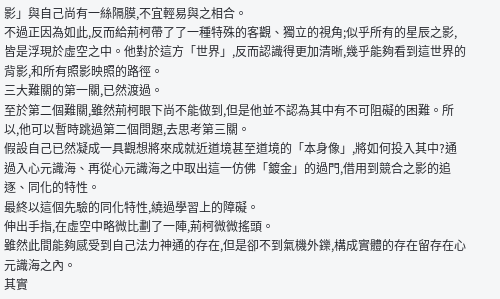影」與自己尚有一絲隔膜,不宜輕易與之相合。
不過正因為如此,反而給荊柯帶了了一種特殊的客觀、獨立的視角;似乎所有的星辰之影,皆是浮現於虛空之中。他對於這方「世界」,反而認識得更加清晰,幾乎能夠看到這世界的背影,和所有照影映照的路徑。
三大難關的第一關,已然渡過。
至於第二個難關,雖然荊柯眼下尚不能做到,但是他並不認為其中有不可阻礙的困難。所以,他可以暫時跳過第二個問題,去思考第三關。
假設自己已然凝成一具觀想將來成就近道境甚至道境的「本身像」,將如何投入其中?通過入心元識海、再從心元識海之中取出這一仿佛「鍍金」的過門,借用到競合之影的追逐、同化的特性。
最終以這個先驗的同化特性,繞過學習上的障礙。
伸出手指,在虛空中略微比劃了一陣,荊柯微微搖頭。
雖然此間能夠感受到自己法力神通的存在,但是卻不到氣機外鑠,構成實體的存在留存在心元識海之內。
其實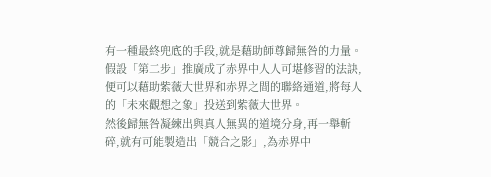有一種最終兜底的手段,就是藉助師尊歸無咎的力量。假設「第二步」推廣成了赤界中人人可堪修習的法訣,便可以藉助紫薇大世界和赤界之間的聯絡通道,將每人的「未來觀想之象」投送到紫薇大世界。
然後歸無咎凝練出與真人無異的道境分身,再一舉斬碎,就有可能製造出「競合之影」,為赤界中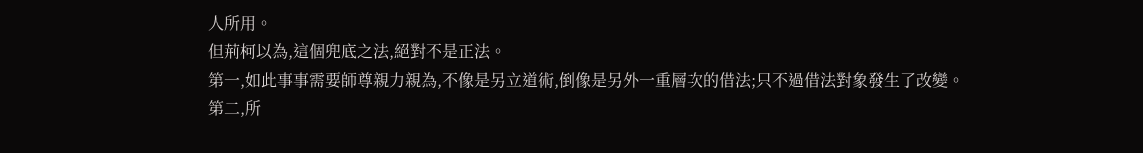人所用。
但荊柯以為,這個兜底之法,絕對不是正法。
第一,如此事事需要師尊親力親為,不像是另立道術,倒像是另外一重層次的借法;只不過借法對象發生了改變。
第二,所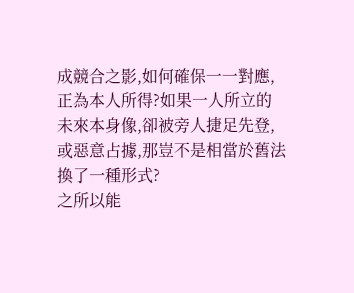成競合之影,如何確保一一對應,正為本人所得?如果一人所立的未來本身像,卻被旁人捷足先登,或惡意占據,那豈不是相當於舊法換了一種形式?
之所以能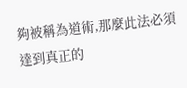夠被稱為道術,那麼此法必須達到真正的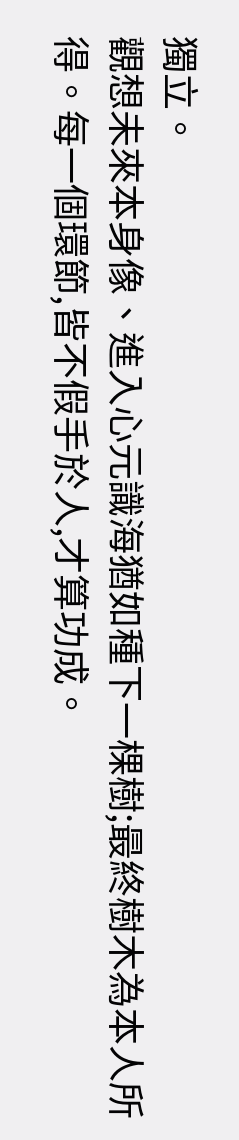獨立。
觀想未來本身像、進入心元識海猶如種下一棵樹;最終樹木為本人所得。每一個環節,皆不假手於人,才算功成。